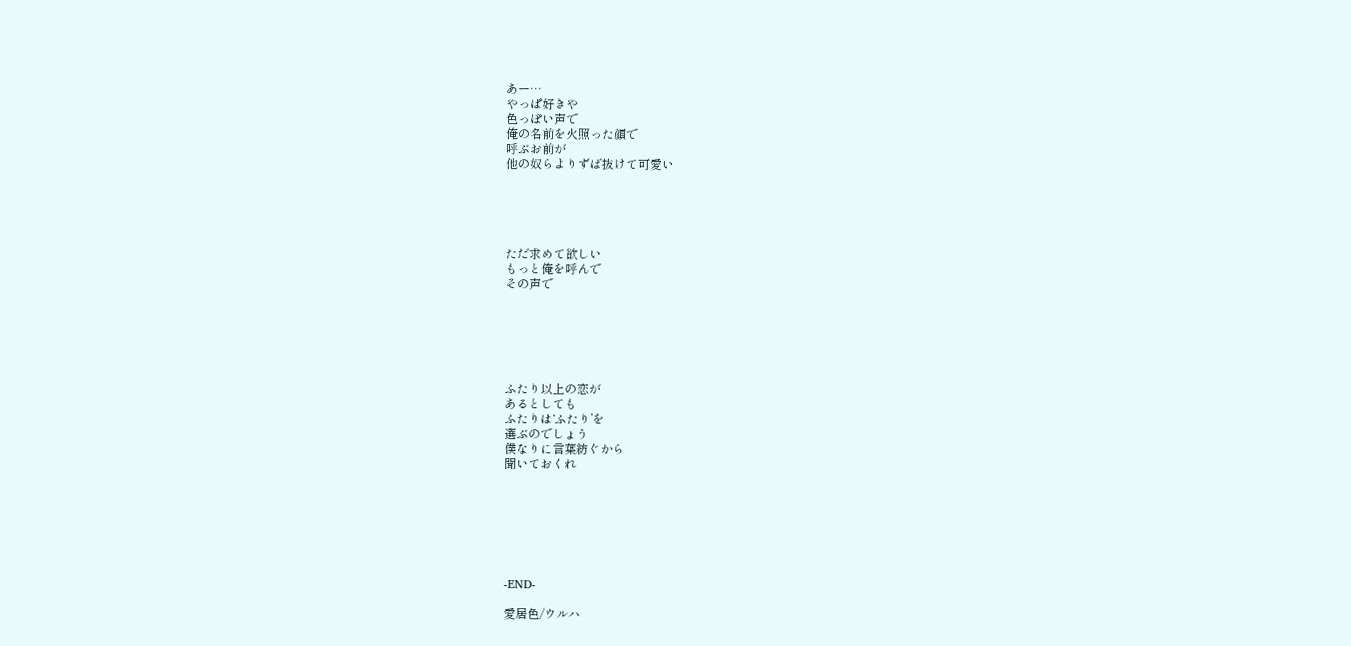あー…
やっぱ好きや
色っぽい声で
俺の名前を火照った顔で
呼ぶお前が
他の奴らよりずば抜けて可愛い





ただ求めて欲しい
もっと俺を呼んで
その声で






ふたり以上の恋が
あるとしても
ふたりは‘ふたり’を
選ぶのでしょう
僕なりに言葉紡ぐから
聞いておくれ







-END-

愛居色/ウルハ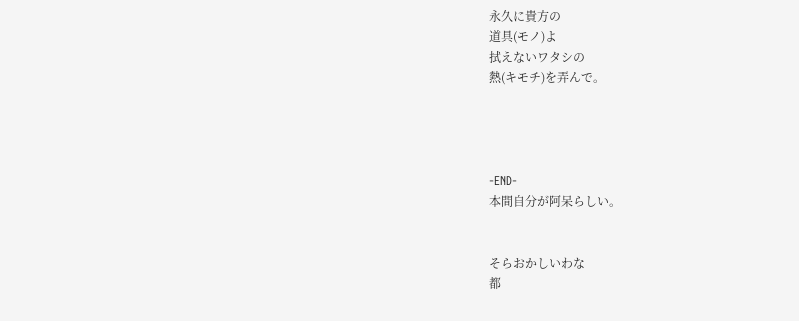永久に貴方の
道具(モノ)よ
拭えないワタシの
熱(キモチ)を弄んで。




-END-
本間自分が阿呆らしい。


そらおかしいわな
都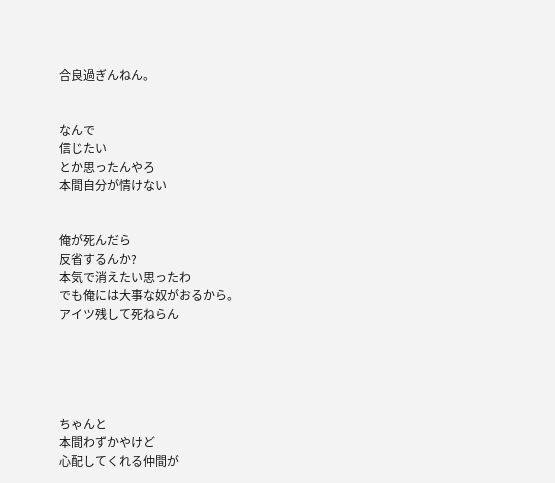合良過ぎんねん。


なんで
信じたい
とか思ったんやろ
本間自分が情けない


俺が死んだら
反省するんか?
本気で消えたい思ったわ
でも俺には大事な奴がおるから。
アイツ残して死ねらん





ちゃんと
本間わずかやけど
心配してくれる仲間が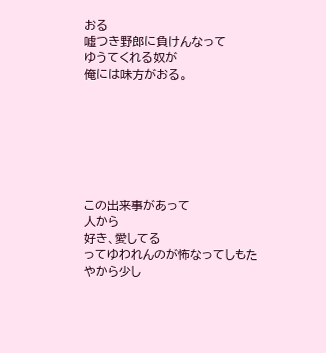おる
嘘つき野郎に負けんなって
ゆうてくれる奴が
俺には味方がおる。







この出来事があって
人から
好き、愛してる
ってゆわれんのが怖なってしもた
やから少し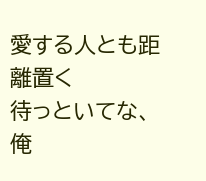愛する人とも距離置く
待っといてな、
俺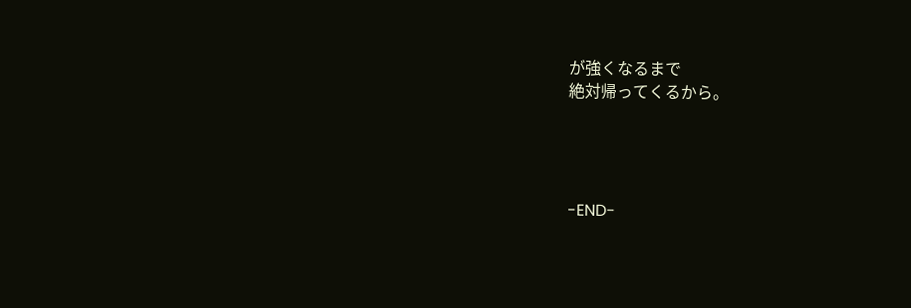が強くなるまで
絶対帰ってくるから。




-END-